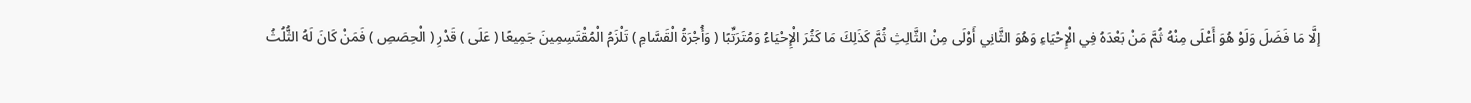إلَّا مَا فَضَلَ وَلَوْ هُوَ أَعْلَى مِنْهُ ثُمَّ مَنْ بَعْدَهُ فِي الْإِحْيَاءِ وَهُوَ الثَّانِي أَوْلَى مِنْ الثَّالِثِ ثُمَّ كَذَلِكَ مَا كَثُرَ الْإِحْيَاءُ وَمُتَرَتِّبًا ( وَأُجْرَةُ الْقَسَّامِ ) تَلْزَمُ الْمُقْتَسِمِينَ جَمِيعًا ( عَلَى ) قَدْرِ ( الْحِصَصِ ) فَمَنْ كَانَ لَهُ الثُّلُثُ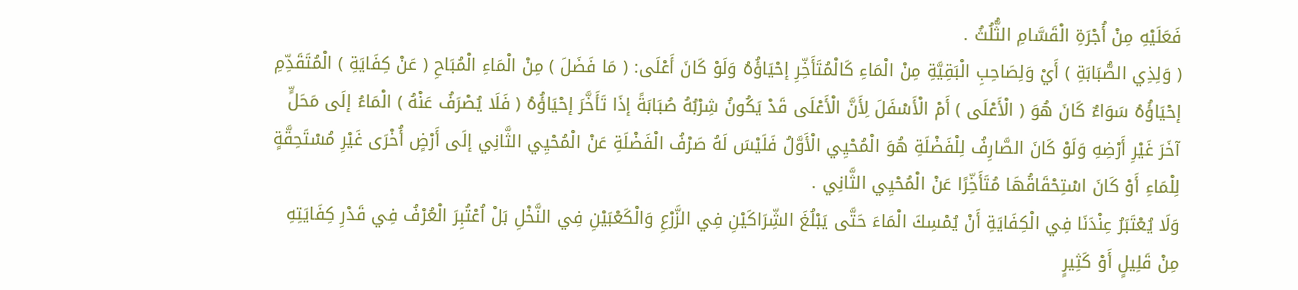فَعَلَيْهِ مِنْ أُجْرَةِ الْقَسَّامِ الثُّلُثُ .
( وَلِذِي الصُّبَابَةِ ) أَيْ وَلِصَاحِبِ الْبَقِيَّةِ مِنْ الْمَاءِ كَالْمُتَأَخِّرِ إحْيَاؤُهُ وَلَوْ كَانَ أَعْلَى: ( مَا فَضَلَ ) مِنْ الْمَاءِ الْمُبَاحِ ( عَنْ كِفَايَةِ ) الْمُتَقَدِّمِ إحْيَاؤُهُ سَوَاءٌ كَانَ هُوَ ( الْأَعْلَى ) أَمْ الْأَسْفَلَ لِأَنَّ الْأَعْلَى قَدْ يَكُونُ شِرْبُهُ صُبَابَةً إذَا تَأَخَّرَ إحْيَاؤُهُ ( فَلَا يُصْرَفُ عَنْهُ ) الْمَاءُ إلَى مَحَلٍّ آخَرَ غَيْرِ أَرْضِهِ وَلَوْ كَانَ الصَّارِفُ لِلْفَضْلَةِ هُوَ الْمُحْيِي الْأَوَّلُ فَلَيْسَ لَهُ صَرْفُ الْفَضْلَةِ عَنْ الْمُحْيِي الثَّانِي إلَى أَرْضٍ أُخْرَى غَيْرِ مُسْتَحِقَّةٍ لِلْمَاءِ أَوْ كَانَ اسْتِحْقَاقُهَا مُتَأَخِّرًا عَنْ الْمُحْيِي الثَّانِي .
وَلَا يُعْتَبَرُ عِنْدَنَا فِي الْكِفَايَةِ أَنْ يُمْسِكَ الْمَاءَ حَتَّى يَبْلُغَ الشِّرَاكَيْنِ فِي الزَّرْعِ وَالْكَعْبَيْنِ فِي النَّخْلِ بَلْ اُعْتُبِرَ الْعُرْفُ فِي قَدْرِ كِفَايَتِهِ مِنْ قَلِيلٍ أَوْ كَثِيرٍ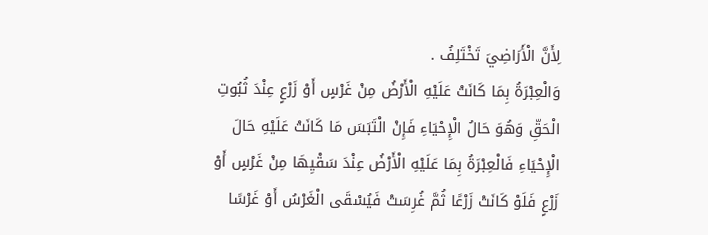لِأَنَّ الْأَرَاضِيَ تَخْتَلِفُ .
وَالْعِبْرَةُ بِمَا كَانَتْ عَلَيْهِ الْأَرْضُ مِنْ غَرْسٍ أَوْ زَرْعٍ عِنْدَ ثُبُوتِ الْحَقِّ وَهُوَ حَالُ الْإِحْيَاءِ فَإِنْ الْتَبَسَ مَا كَانَتْ عَلَيْهِ حَالَ الْإِحْيَاءِ فَالْعِبْرَةُ بِمَا عَلَيْهِ الْأَرْضُ عِنْدَ سَقْيِهَا مِنْ غَرْسٍ أَوْ زَرْعٍ فَلَوْ كَانَتْ زَرْعًا ثُمَّ غُرِسَتْ فَيُسْقَى الْغَرْسُ أَوْ غَرْسًا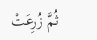ثُمَّ زُرِعَتْ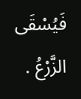فَيُسْقَى الزَّرْعُ .